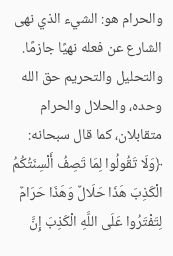والحرام هو: الشيء الذي نهى الشارع عن فعله نهيًا جازمًا.
والتحليل والتحريم حق الله وحده، والحلال والحرام متقابلان، كما قال سبحانه: ﴿وَلَا تَقُولُوا لِمَا تَصِفُ أَلْسِنَتُكُمُ الْكَذِبَ هَذَا حَلَالٌ وَهَذَا حَرَامٌ لِتَفْتَرُوا عَلَى اللَّهِ الْكَذِبَ إِنَّ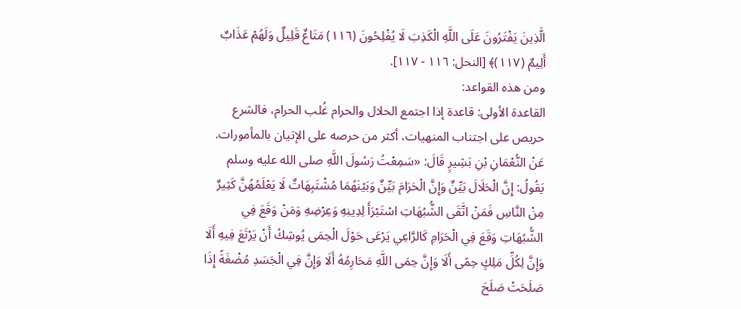الَّذِينَ يَفْتَرُونَ عَلَى اللَّهِ الْكَذِبَ لَا يُفْلِحُونَ (١١٦) مَتَاعٌ قَلِيلٌ وَلَهُمْ عَذَابٌ أَلِيمٌ (١١٧)﴾ [النحل: ١١٦ - ١١٧].
ومن هذه القواعد:
القاعدة الأولى: قاعدة إذا اجتمع الحلال والحرام غُلب الحرام، فالشرع حريص على اجتناب المنهيات، أكثر من حرصه على الإتيان بالمأمورات.
عَنْ النُّعْمَانِ بْنِ بَشِيرٍ قَالَ: «سَمِعْتُ رَسُولَ اللَّهِ صلى الله عليه وسلم يَقُولُ: إِنَّ الْحَلَالَ بَيِّنٌ وَإِنَّ الْحَرَامَ بَيِّنٌ وَبَيْنَهُمَا مُشْتَبِهَاتٌ لَا يَعْلَمُهُنَّ كَثِيرٌ مِنْ النَّاسِ فَمَنْ اتَّقَى الشُّبُهَاتِ اسْتَبْرَأَ لِدِينِهِ وَعِرْضِهِ وَمَنْ وَقَعَ فِي الشُّبُهَاتِ وَقَعَ فِي الْحَرَامِ كَالرَّاعِي يَرْعَى حَوْلَ الْحِمَى يُوشِكُ أَنْ يَرْتَعَ فِيهِ أَلَا وَإِنَّ لِكُلِّ مَلِكٍ حِمًى أَلَا وَإِنَّ حِمَى اللَّهِ مَحَارِمُهُ أَلَا وَإِنَّ فِي الْجَسَدِ مُضْغَةً إِذَا صَلَحَتْ صَلَحَ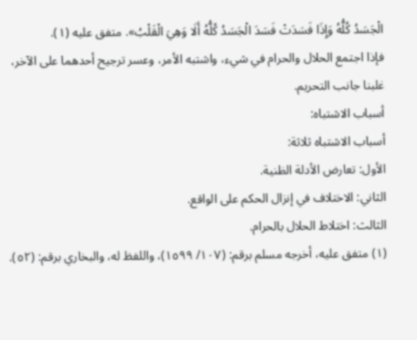الْجَسَدُ كُلُّهُ وَإِذَا فَسَدَتْ فَسَدَ الْجَسَدُ كُلُّهُ أَلَا وَهِيَ الْقَلْبُ». متفق عليه (١).
فإذا اجتمع الحلال والحرام في شيء، واشتبه الأمر، وعسر ترجيح أحدهما على الآخر، غلبنا جانب التحريم.
أسباب الاشتباه:
أسباب الاشتباه ثلاثة:
الأول: تعارض الأدلة الظنية.
الثاني: الاختلاف في إنزال الحكم على الواقع.
الثالث: اختلاط الحلال بالحرام.
(١) متفق عليه، أخرجه مسلم برقم: (١٠٧/ ١٥٩٩)، واللفظ له، والبخاري برقم: (٥٢).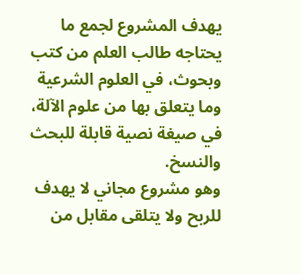يهدف المشروع لجمع ما يحتاجه طالب العلم من كتب وبحوث، في العلوم الشرعية وما يتعلق بها من علوم الآلة، في صيغة نصية قابلة للبحث والنسخ.
وهو مشروع مجاني لا يهدف للربح ولا يتلقى مقابل من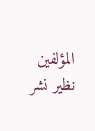المؤلفين نظير نشر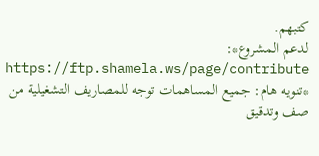كتبهم.
لدعم المشروع*: https://ftp.shamela.ws/page/contribute
*تنويه هام: جميع المساهمات توجه للمصاريف التشغيلية من صف وتدقيق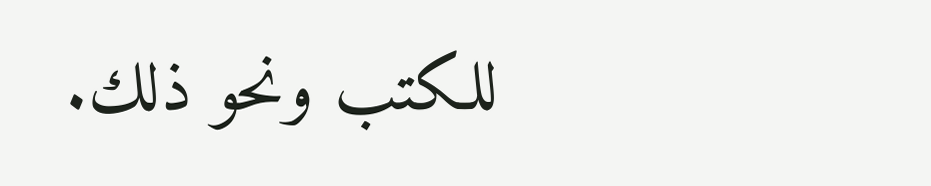للكتب ونحو ذلك.